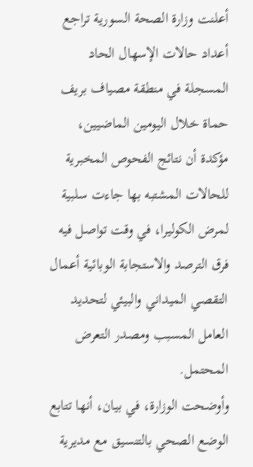أعلنت وزارة الصحة السورية تراجع أعداد حالات الإسهال الحاد المسجلة في منطقة مصياف بريف حماة خلال اليومين الماضيين، مؤكدة أن نتائج الفحوص المخبرية للحالات المشتبه بها جاءت سلبية لمرض الكوليرا، في وقت تواصل فيه فرق الترصد والاستجابة الوبائية أعمال التقصي الميداني والبيئي لتحديد العامل المسبب ومصدر التعرض المحتمل.
وأوضحت الوزارة، في بيان، أنها تتابع الوضع الصحي بالتنسيق مع مديرية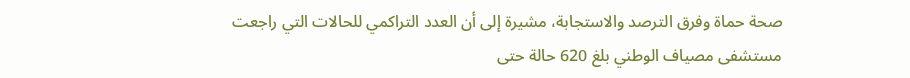صحة حماة وفرق الترصد والاستجابة، مشيرة إلى أن العدد التراكمي للحالات التي راجعت مستشفى مصياف الوطني بلغ 620 حالة حتى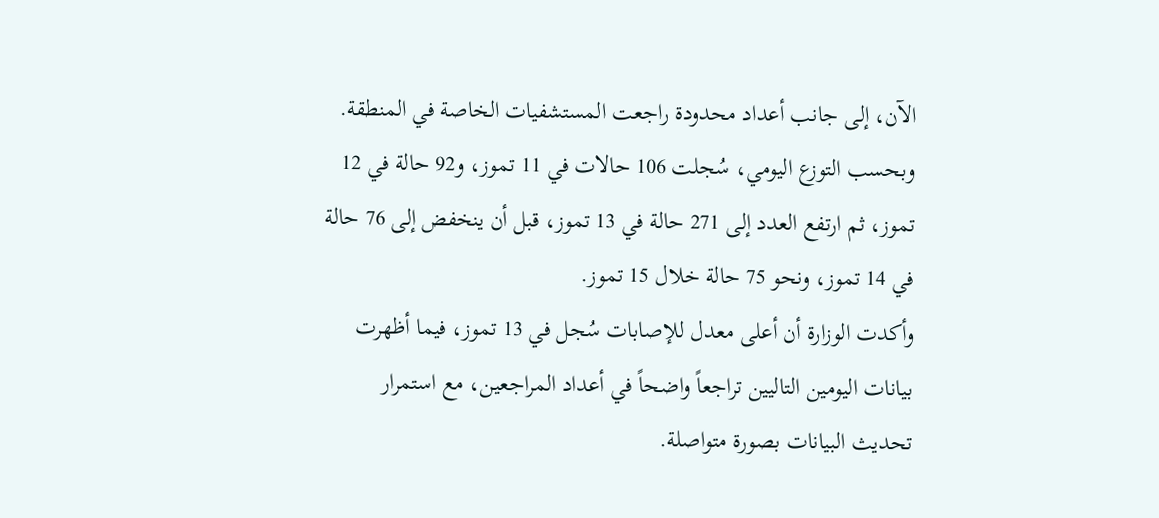الآن، إلى جانب أعداد محدودة راجعت المستشفيات الخاصة في المنطقة.
وبحسب التوزع اليومي، سُجلت 106 حالات في 11 تموز، و92 حالة في 12 تموز، ثم ارتفع العدد إلى 271 حالة في 13 تموز، قبل أن ينخفض إلى 76 حالة في 14 تموز، ونحو 75 حالة خلال 15 تموز.
وأكدت الوزارة أن أعلى معدل للإصابات سُجل في 13 تموز، فيما أظهرت بيانات اليومين التاليين تراجعاً واضحاً في أعداد المراجعين، مع استمرار تحديث البيانات بصورة متواصلة.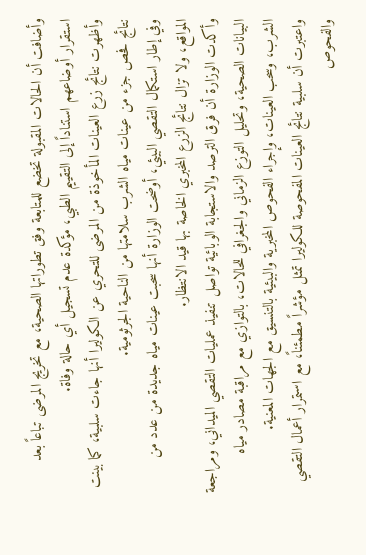وأضافت أن الحالات المقبولة تخضع للمتابعة وفق تطوراتها الصحية، مع تخريج المرضى تباعاً بعد استقرار أوضاعهم استناداً إلى التقييم الطبي، مؤكدة عدم تسجيل أي حالة وفاة.
وأظهرت نتائج زرع العينات المأخوذة من المرضى للتحري عن الكوليرا أنها جاءت سلبية، كما بينت نتائج فحص جزء من عينات مياه الشرب سلامتها من الناحية الجرثومية.
وفي إطار استكمال التقصي البيئي، أوضحت الوزارة أنها سحبت عينات مياه جديدة من عدد من المواقع، ولا تزال نتائج الزرع المخبري الخاصة بها قيد الانتظار.
وأكدت الوزارة أن فرق الترصد والاستجابة الوبائية تواصل تنفيذ عمليات التقصي الميداني، ومراجعة البيانات الصحية، وتحليل التوزع الزماني والجغرافي للحالات، بالتوازي مع مراقبة مصادر مياه الشرب، وسحب العينات، وإجراء الفحوص المخبرية والبيئية بالتنسيق مع الجهات المعنية.
واعتبرت أن سلبية نتائج العينات المفحوصة للكوليرا تمثل مؤشراً مطمئناً، مع استمرار أعمال التقصي والفحوص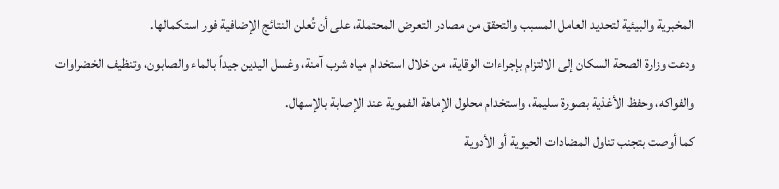المخبرية والبيئية لتحديد العامل المسبب والتحقق من مصادر التعرض المحتملة، على أن تُعلن النتائج الإضافية فور استكمالها.
ودعت وزارة الصحة السكان إلى الالتزام بإجراءات الوقاية، من خلال استخدام مياه شرب آمنة، وغسل اليدين جيداً بالماء والصابون، وتنظيف الخضراوات والفواكه، وحفظ الأغذية بصورة سليمة، واستخدام محلول الإماهة الفموية عند الإصابة بالإسهال.
كما أوصت بتجنب تناول المضادات الحيوية أو الأدوية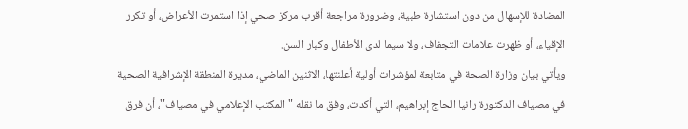المضادة للإسهال من دون استشارة طبية، وضرورة مراجعة أقرب مركز صحي إذا استمرت الأعراض، أو تكرر الإقياء، أو ظهرت علامات التجفاف، ولا سيما لدى الأطفال وكبار السن.
ويأتي بيان وزارة الصحة في متابعة لمؤشرات أولية أعلنتها، الاثنين الماضي، مديرة المنطقة الإشرافية الصحية في مصياف الدكتورة رانيا الحاج إبراهيم، التي أكدت، وفق ما نقله "المكتب الإعلامي في مصياف"، أن فرق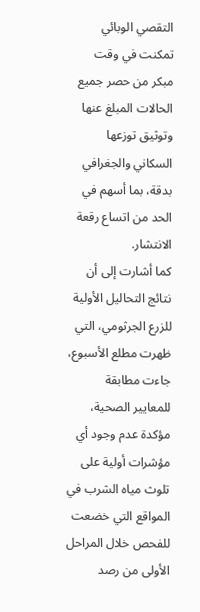التقصي الوبائي تمكنت في وقت مبكر من حصر جميع الحالات المبلغ عنها وتوثيق توزعها السكاني والجغرافي بدقة، بما أسهم في الحد من اتساع رقعة الانتشار.
كما أشارت إلى أن نتائج التحاليل الأولية للزرع الجرثومي، التي ظهرت مطلع الأسبوع، جاءت مطابقة للمعايير الصحية، مؤكدة عدم وجود أي مؤشرات أولية على تلوث مياه الشرب في المواقع التي خضعت للفحص خلال المراحل الأولى من رصد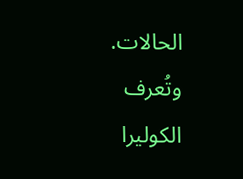الحالات.
وتُعرف الكوليرا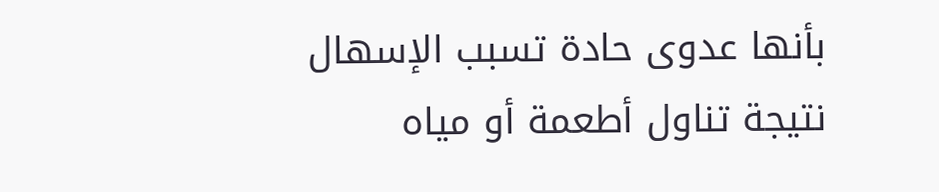بأنها عدوى حادة تسبب الإسهال نتيجة تناول أطعمة أو مياه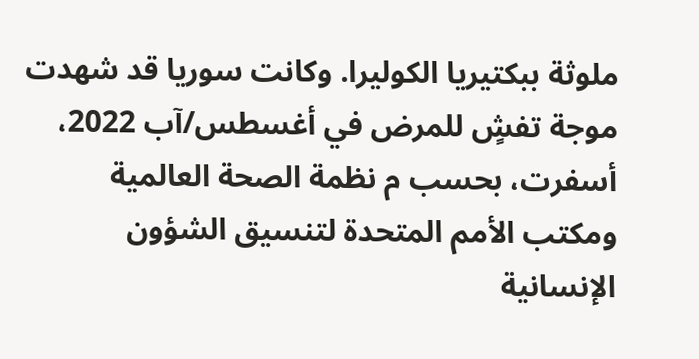ملوثة ببكتيريا الكوليرا. وكانت سوريا قد شهدت موجة تفشٍ للمرض في أغسطس/آب 2022، أسفرت، بحسب م نظمة الصحة العالمية ومكتب الأمم المتحدة لتنسيق الشؤون الإنسانية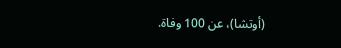(أوتشا)، عن 100 وفاة.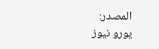المصدر:
يورو نيوز